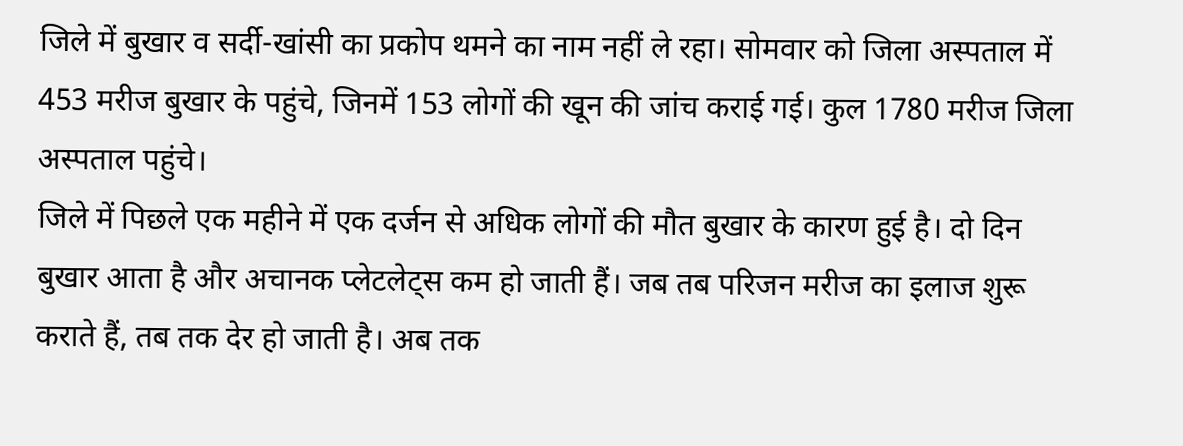जिले में बुखार व सर्दी-खांसी का प्रकोप थमने का नाम नहीं ले रहा। सोमवार को जिला अस्पताल में 453 मरीज बुखार के पहुंचे, जिनमें 153 लोगों की खून की जांच कराई गई। कुल 1780 मरीज जिला अस्पताल पहुंचे।
जिले में पिछले एक महीने में एक दर्जन से अधिक लोगों की मौत बुखार के कारण हुई है। दो दिन बुखार आता है और अचानक प्लेटलेट्स कम हो जाती हैं। जब तब परिजन मरीज का इलाज शुरू कराते हैं, तब तक देर हो जाती है। अब तक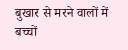बुखार से मरने वालों में बच्चों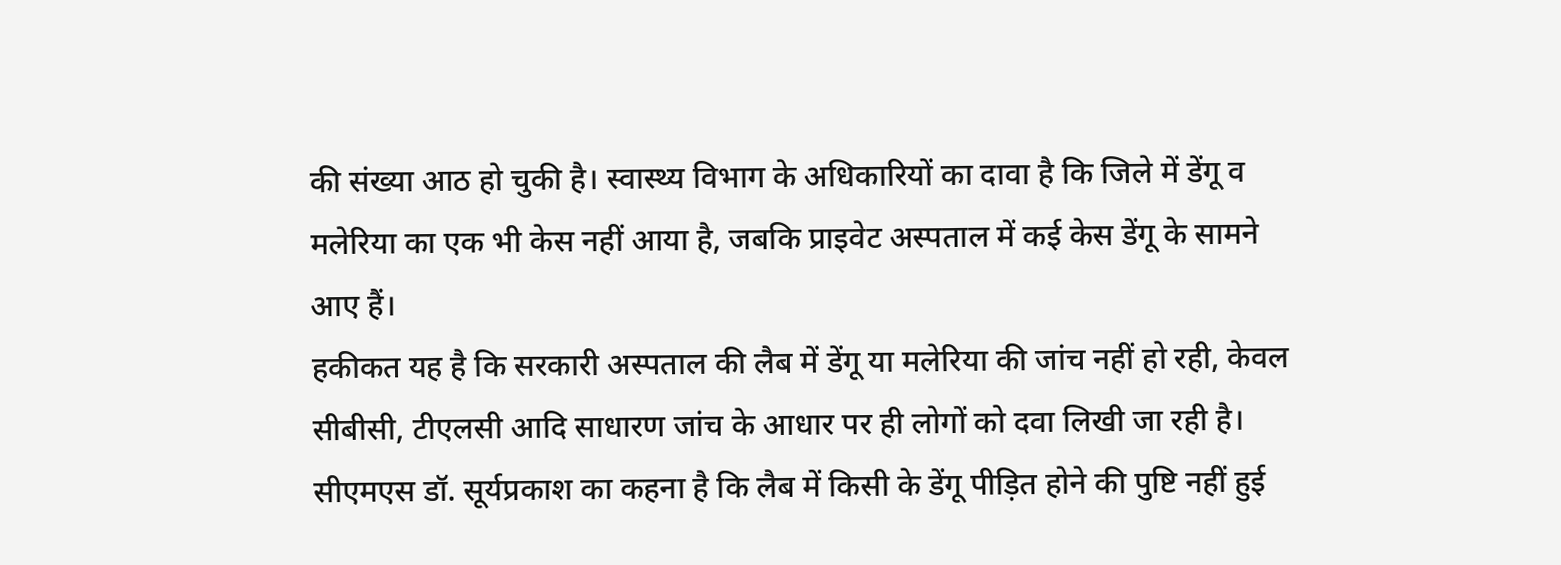की संख्या आठ हो चुकी है। स्वास्थ्य विभाग के अधिकारियों का दावा है कि जिले में डेंगू व मलेरिया का एक भी केस नहीं आया है, जबकि प्राइवेट अस्पताल में कई केस डेंगू के सामने आए हैं।
हकीकत यह है कि सरकारी अस्पताल की लैब में डेंगू या मलेरिया की जांच नहीं हो रही, केवल सीबीसी, टीएलसी आदि साधारण जांच के आधार पर ही लोगों को दवा लिखी जा रही है। सीएमएस डॉ. सूर्यप्रकाश का कहना है कि लैब में किसी के डेंगू पीड़ित होने की पुष्टि नहीं हुई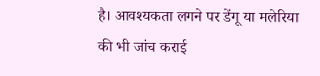है। आवश्यकता लगने पर डेंगू या मलेरिया की भी जांच कराई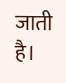जाती है।